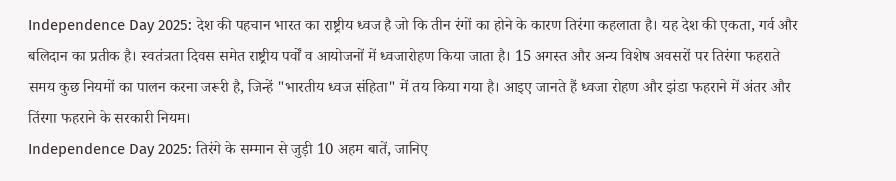Independence Day 2025: देश की पहचान भारत का राष्ट्रीय ध्वज है जो कि तीन रंगों का होने के कारण तिरंगा कहलाता है। यह देश की एकता, गर्व और बलिदान का प्रतीक है। स्वतंत्रता दिवस समेत राष्ट्रीय पर्वों व आयोजनों में ध्वजारोहण किया जाता है। 15 अगस्त और अन्य विशेष अवसरों पर तिरंगा फहराते समय कुछ नियमों का पालन करना जरूरी है, जिन्हें "भारतीय ध्वज संहिता" में तय किया गया है। आइए जानते हैं ध्वजा रोहण और झंडा फहराने में अंतर और तिंरगा फहराने के सरकारी नियम।
Independence Day 2025: तिरंगे के सम्मान से जुड़ी 10 अहम बातें, जानिए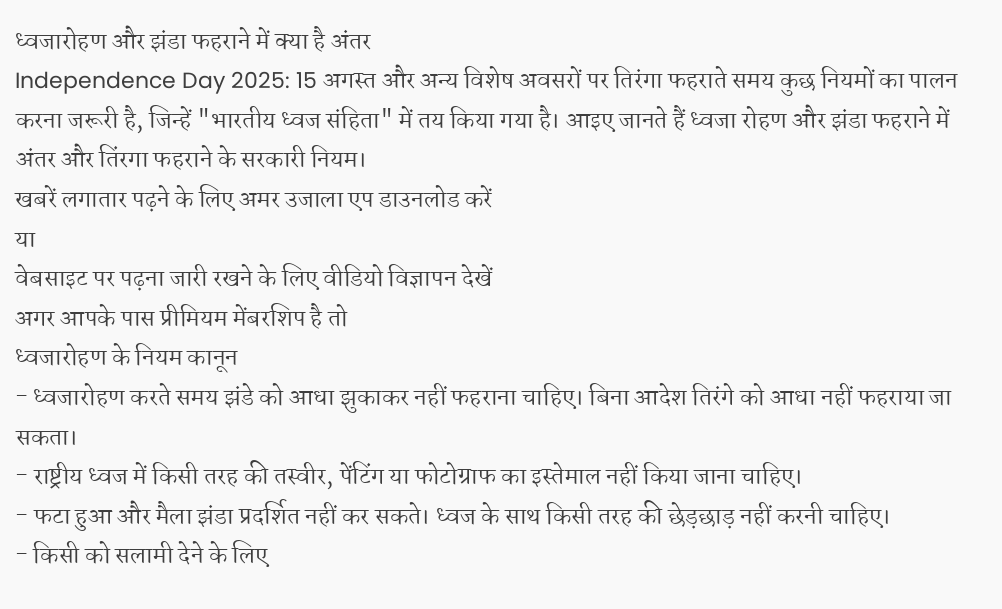ध्वजारोहण और झंडा फहराने में क्या है अंतर
Independence Day 2025: 15 अगस्त और अन्य विशेष अवसरों पर तिरंगा फहराते समय कुछ नियमों का पालन करना जरूरी है, जिन्हें "भारतीय ध्वज संहिता" में तय किया गया है। आइए जानते हैं ध्वजा रोहण और झंडा फहराने में अंतर और तिंरगा फहराने के सरकारी नियम।
खबरें लगातार पढ़ने के लिए अमर उजाला एप डाउनलोड करें
या
वेबसाइट पर पढ़ना जारी रखने के लिए वीडियो विज्ञापन देखें
अगर आपके पास प्रीमियम मेंबरशिप है तो
ध्वजारोहण के नियम कानून
- ध्वजारोहण करते समय झंडे को आधा झुकाकर नहीं फहराना चाहिए। बिना आदेश तिरंगे को आधा नहीं फहराया जा सकता।
- राष्ट्रीय ध्वज में किसी तरह की तस्वीर, पेंटिंग या फोटोग्राफ का इस्तेमाल नहीं किया जाना चाहिए।
- फटा हुआ और मैला झंडा प्रदर्शित नहीं कर सकते। ध्वज के साथ किसी तरह की छेड़छाड़ नहीं करनी चाहिए।
- किसी को सलामी देने के लिए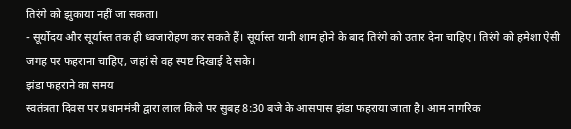तिरंगे को झुकाया नहीं जा सकता।
- सूर्योदय और सूर्यास्त तक ही ध्वजारोहण कर सकते हैं। सूर्यास्त यानी शाम होने के बाद तिरंगे को उतार देना चाहिए। तिरंगे को हमेशा ऐसी जगह पर फहराना चाहिए, जहां से वह स्पष्ट दिखाई दे सके।
झंडा फहराने का समय
स्वतंत्रता दिवस पर प्रधानमंत्री द्वारा लाल किले पर सुबह 8:30 बजे के आसपास झंडा फहराया जाता है। आम नागरिक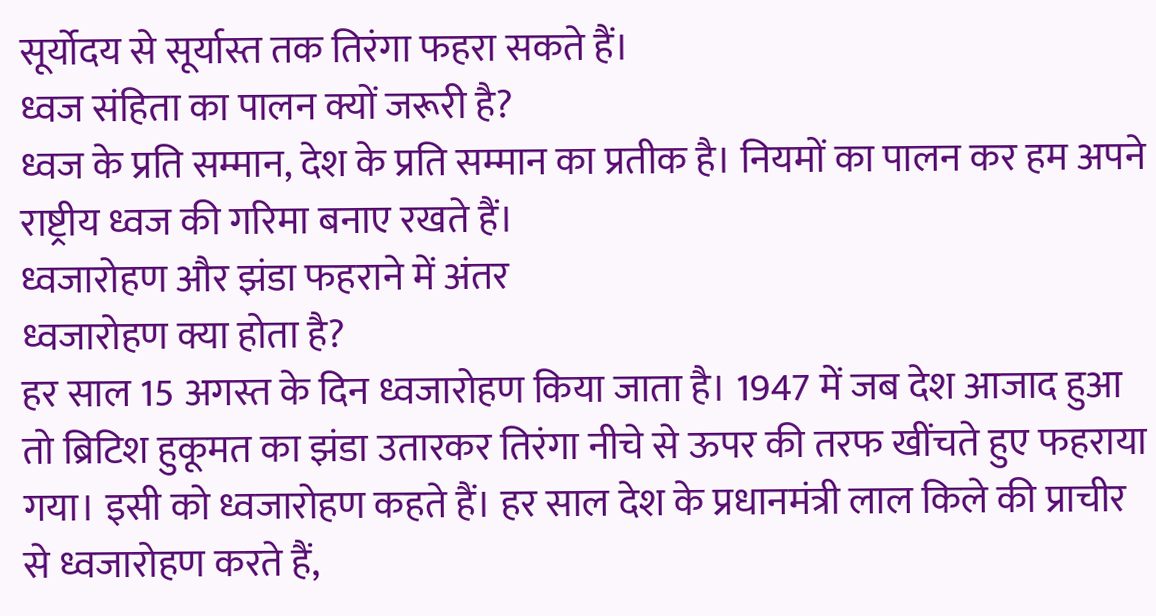सूर्योदय से सूर्यास्त तक तिरंगा फहरा सकते हैं।
ध्वज संहिता का पालन क्यों जरूरी है?
ध्वज के प्रति सम्मान, देश के प्रति सम्मान का प्रतीक है। नियमों का पालन कर हम अपने राष्ट्रीय ध्वज की गरिमा बनाए रखते हैं।
ध्वजारोहण और झंडा फहराने में अंतर
ध्वजारोहण क्या होता है?
हर साल 15 अगस्त के दिन ध्वजारोहण किया जाता है। 1947 में जब देश आजाद हुआ तो ब्रिटिश हुकूमत का झंडा उतारकर तिरंगा नीचे से ऊपर की तरफ खींचते हुए फहराया गया। इसी को ध्वजारोहण कहते हैं। हर साल देश के प्रधानमंत्री लाल किले की प्राचीर से ध्वजारोहण करते हैं,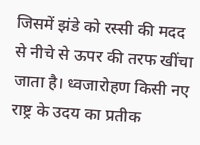जिसमें झंडे को रस्सी की मदद से नीचे से ऊपर की तरफ खींचा जाता है। ध्वजारोहण किसी नए राष्ट्र के उदय का प्रतीक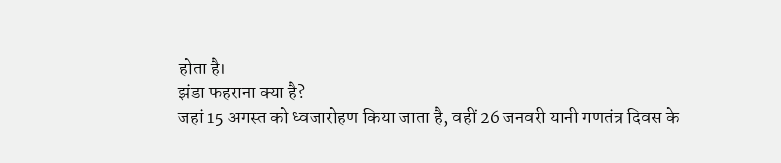होता है।
झंडा फहराना क्या है?
जहां 15 अगस्त को ध्वजारोहण किया जाता है, वहीं 26 जनवरी यानी गणतंत्र दिवस के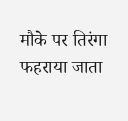मौके पर तिरंगा फहराया जाता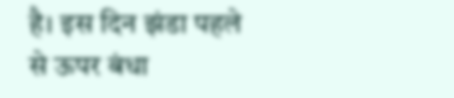है। इस दिन झंडा पहले से ऊपर बंधा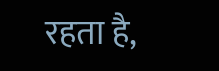रहता है,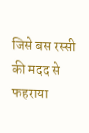जिसे बस रस्सी की मदद से फहराया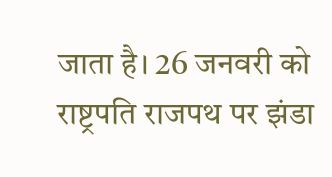जाता है। 26 जनवरी को राष्ट्रपति राजपथ पर झंडा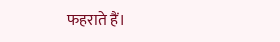फहराते हैं।